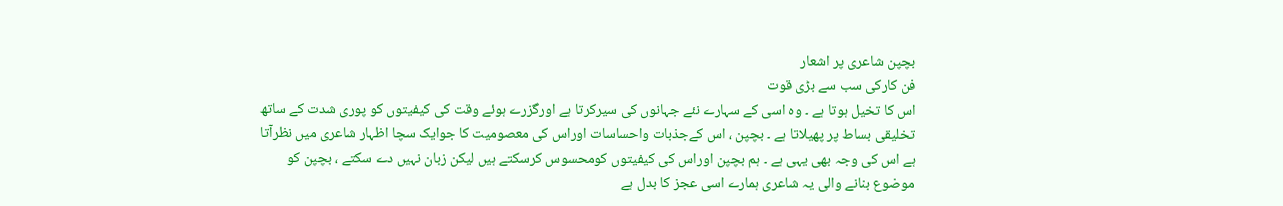بچپن شاعری پر اشعار
فن کارکی سب سے بڑی قوت
اس کا تخیل ہوتا ہے ۔ وہ اسی کے سہارے نئے جہانوں کی سیرکرتا ہے اورگزرے ہوئے وقت کی کیفیتوں کو پوری شدت کے ساتھ تخلیقی بساط پر پھیلاتا ہے ۔ بچپن ، اس کےجذبات واحساسات اوراس کی معصومیت کا جوایک سچا اظہار شاعری میں نظرآتا ہے اس کی وجہ بھی یہی ہے ۔ ہم بچپن اوراس کی کیفیتوں کومحسوس کرسکتے ہیں لیکن زبان نہیں دے سکتے ، بچپن کو موضوع بنانے والی یہ شاعری ہمارے اسی عجز کا بدل ہے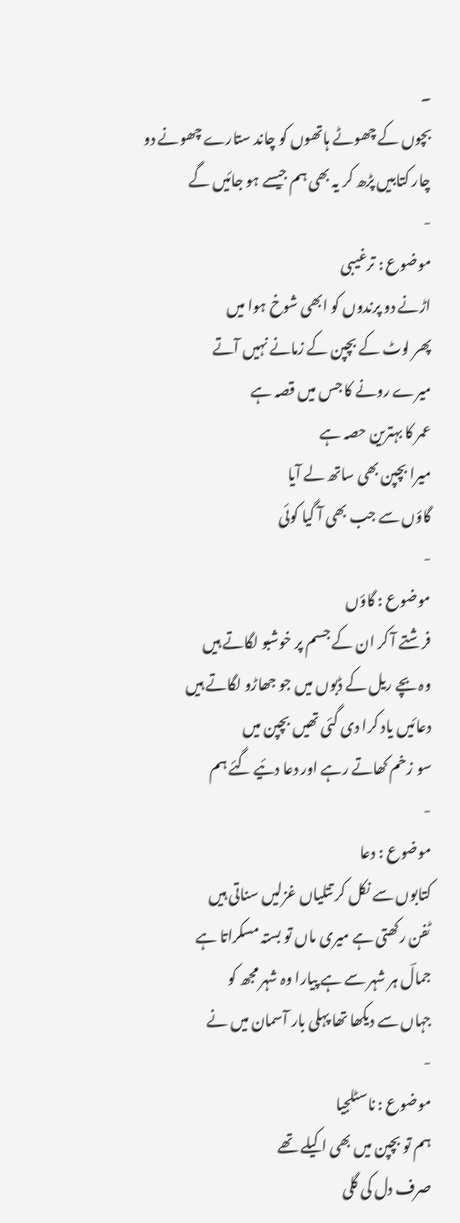۔
بچوں کے چھوٹے ہاتھوں کو چاند ستارے چھونے دو
چار کتابیں پڑھ کر یہ بھی ہم جیسے ہو جائیں گے
-
موضوع : ترغیبی
اڑنے دو پرندوں کو ابھی شوخ ہوا میں
پھر لوٹ کے بچپن کے زمانے نہیں آتے
میرے رونے کا جس میں قصہ ہے
عمر کا بہترین حصہ ہے
میرا بچپن بھی ساتھ لے آیا
گاؤں سے جب بھی آ گیا کوئی
-
موضوع : گاؤں
فرشتے آ کر ان کے جسم پر خوشبو لگاتے ہیں
وہ بچے ریل کے ڈبوں میں جو جھاڑو لگاتے ہیں
دعائیں یاد کرا دی گئی تھیں بچپن میں
سو زخم کھاتے رہے اور دعا دئیے گئے ہم
-
موضوع : دعا
کتابوں سے نکل کر تتلیاں غزلیں سناتی ہیں
ٹفن رکھتی ہے میری ماں تو بستہ مسکراتا ہے
جمالؔ ہر شہر سے ہے پیارا وہ شہر مجھ کو
جہاں سے دیکھا تھا پہلی بار آسمان میں نے
-
موضوع : ناسٹلجیا
ہم تو بچپن میں بھی اکیلے تھے
صرف دل کی گلی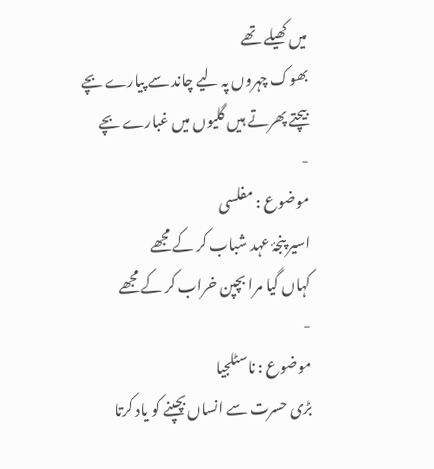میں کھیلے تھے
بھوک چہروں پہ لیے چاند سے پیارے بچے
بیچتے پھرتے ہیں گلیوں میں غبارے بچے
-
موضوع : مفلسی
اسیر پنجۂ عہد شباب کر کے مجھے
کہاں گیا مرا بچپن خراب کر کے مجھے
-
موضوع : ناسٹلجیا
بڑی حسرت سے انساں بچپنے کو یاد کرتا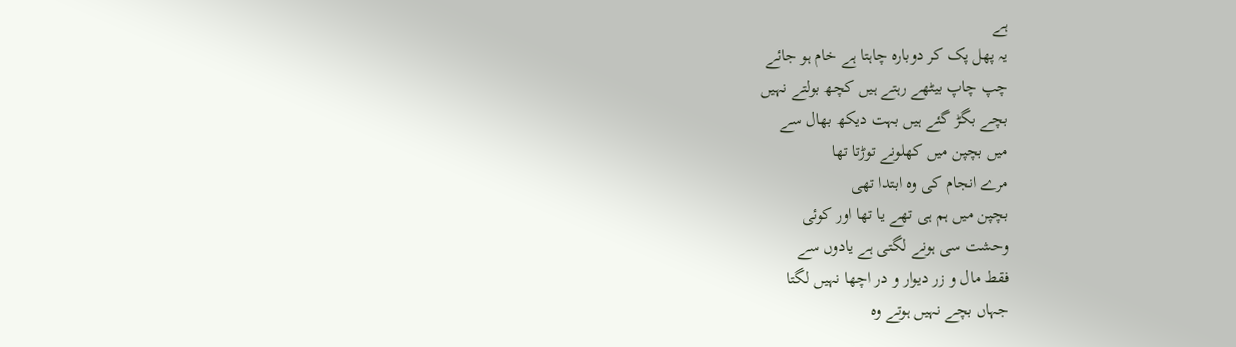ہے
یہ پھل پک کر دوبارہ چاہتا ہے خام ہو جائے
چپ چاپ بیٹھے رہتے ہیں کچھ بولتے نہیں
بچے بگڑ گئے ہیں بہت دیکھ بھال سے
میں بچپن میں کھلونے توڑتا تھا
مرے انجام کی وہ ابتدا تھی
بچپن میں ہم ہی تھے یا تھا اور کوئی
وحشت سی ہونے لگتی ہے یادوں سے
فقط مال و زر دیوار و در اچھا نہیں لگتا
جہاں بچے نہیں ہوتے وہ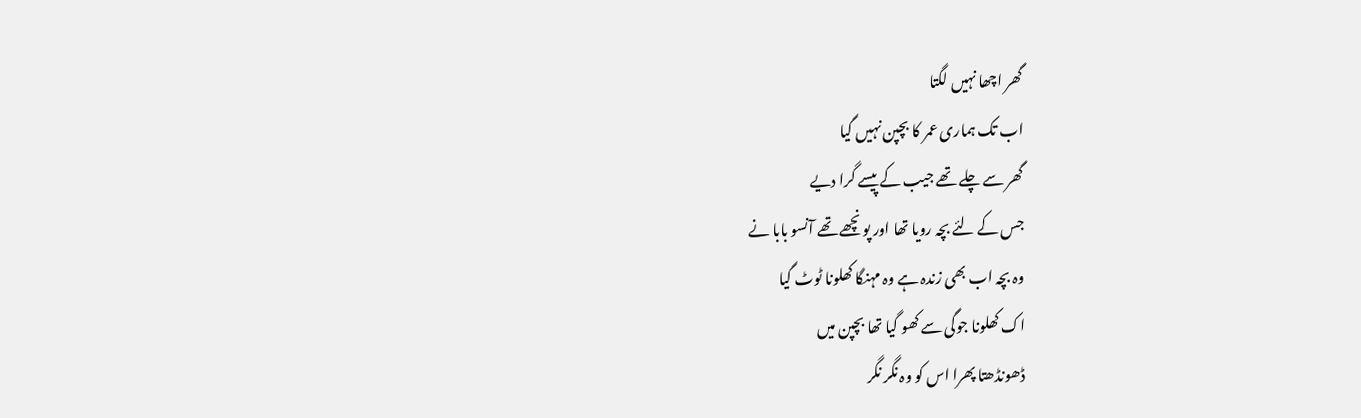گھر اچھا نہیں لگتا
اب تک ہماری عمر کا بچپن نہیں گیا
گھر سے چلے تھے جیب کے پیسے گرا دیے
جس کے لئے بچہ رویا تھا اور پونچھے تھے آنسو بابا نے
وہ بچہ اب بھی زندہ ہے وہ مہنگا کھلونا ٹوٹ گیا
اک کھلونا جوگی سے کھو گیا تھا بچپن میں
ڈھونڈھتا پھرا اس کو وہ نگر نگر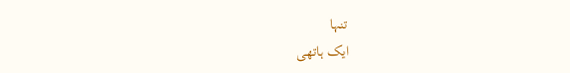تنہا
ایک ہاتھی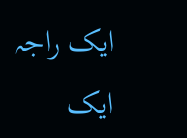ایک راجہ ایک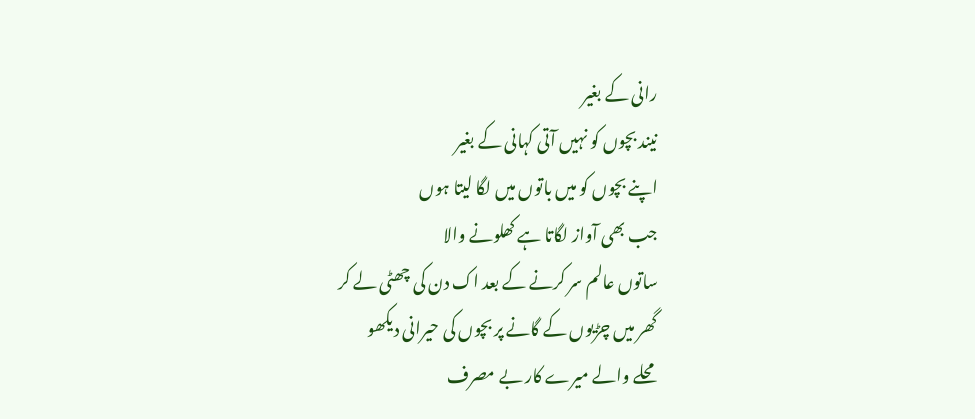رانی کے بغیر
نیند بچوں کو نہیں آتی کہانی کے بغیر
اپنے بچوں کو میں باتوں میں لگا لیتا ہوں
جب بھی آواز لگاتا ہے کھلونے والا
ساتوں عالم سر کرنے کے بعد اک دن کی چھٹی لے کر
گھر میں چڑیوں کے گانے پر بچوں کی حیرانی دیکھو
محلے والے میرے کار بے مصرف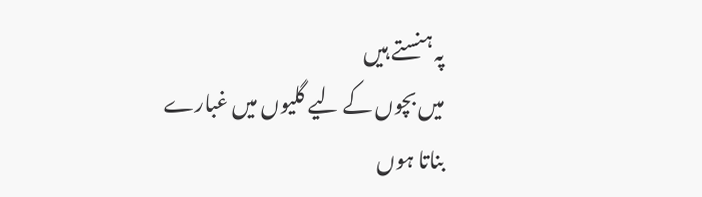پہ ہنستے ہیں
میں بچوں کے لیے گلیوں میں غبارے بناتا ہوں